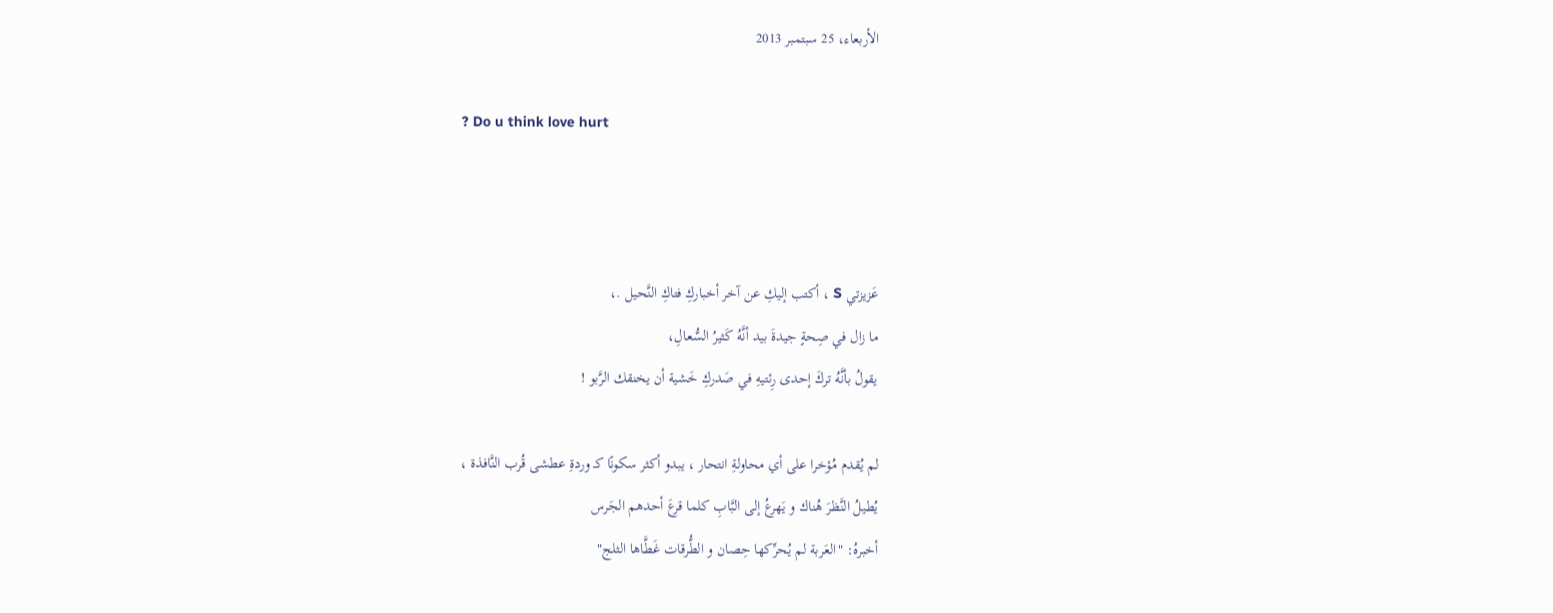الأربعاء، 25 سبتمبر 2013

? Do u think love hurt



عَزيزتي S ، أكتب إليكِ عن آخر أخباركِ فتاكِ النَّحيل .،
ما زال في صِحةٍ جيدةَ بيد أنَّهُ كَثيرُ السُّعالِ،
يقولُ بأنَّهُ تركَ إحدى رِئتيهِ في صَدركِ خَشية أن يخنقك الرَّبو !

لم يُقدم مُؤخرا على أي محاولةِ انتحار ، يبدو أكثر سكونًا كـ وردةِ عطشى قُرب النَّافذة ،
يُطيلُ النَّظرَ هُناك و يَهرعُ إلى البَّابِ كلما قرعَ أحدهم الجَرس
أخبرهُ: "العَربة لم يُحرِّكها حِصان و الطُّرقات غَطَّاها الثلج"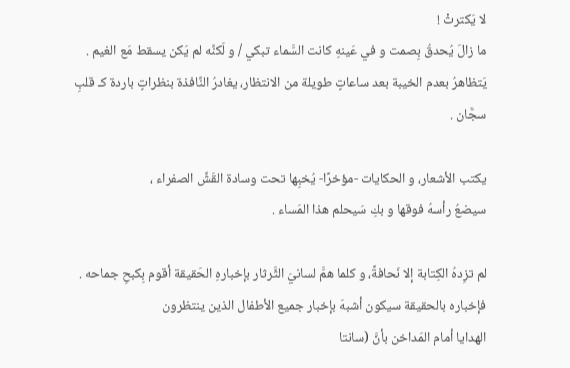لا يَكترثْ !
ما زالَ يُحدقُ بِصمت و في عَينهِ كانت السَّماء تبكي / و لَكنَّه لم يَكن يسقط مَع الغيم .
يَتظاهرُ بعدم الخيبة بعد ساعاتٍ طويلة من الانتظار، يغادرُ النَّافذة بنظراتٍ باردة كـ قلبِ سجَّان .

يكتب الأشعار، و الحكايات -مؤخرًا- يُخبِها تحت وسادة القَشِّ الصفراء ،
سيضعُ رأسهُ فوقها و بكِ سَيحلم هذا المَساء .

لم تزِدهُ الكِتابة إلا نَحافةً، و كلما همَّ لسانيَ الثَّرثار بإخبارهِ الحَقيقة أقوم بِكبحِ جماحه .
فإخباره بالحقيقة سيكون أشبهَ بإخبار جميع الأطفال الذين ينتظرون
الهدايا أمام المَداخن بأنَّ (سانتا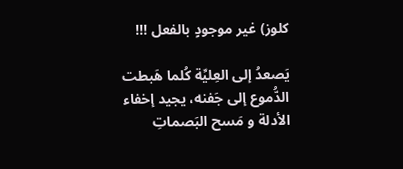كلوز) غير موجودٍ بالفعل !!!

يَصعدُ إلى العِليِّة كُلما هَبطت الدُّموع إلى جَفنه، يجيد إخفاء الأدلة و مَسح البَصماتِ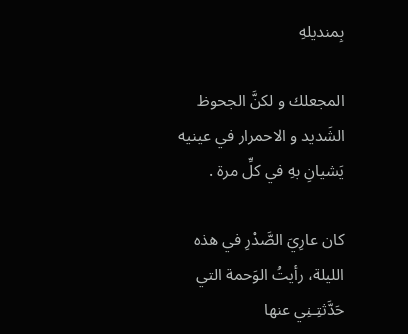بِمنديلهِ

المجعلك و لكنَّ الجحوظ الشَديد و الاحمرار في عينيه يَشيانِ بهِ في كلِّ مرة .

كان عارِيَ الصَّدْرِ في هذه الليلة، رأيتُ الوَحمة التي حَدَّثتِـنِي عنها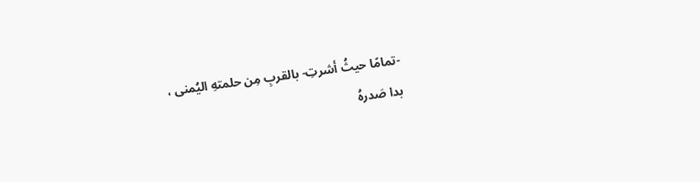-تمامًا حيثُ أشرتِ- بالقربِ مِن حلمتهِ اليُمنى ،
بدا صَدرهُ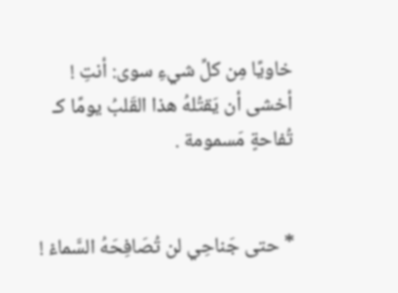خاويًا مِن كلِّ شيءِ سوى: أنتِ !
أخشى أن يَقتُلهُ هذا القَلبُ يومًا كـ تُفاحةٍ مَسمومة .


* حتى جَناحِي لن تُصَافِحَهُ السَّماءْ !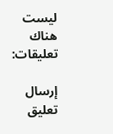ليست هناك تعليقات:

إرسال تعليق